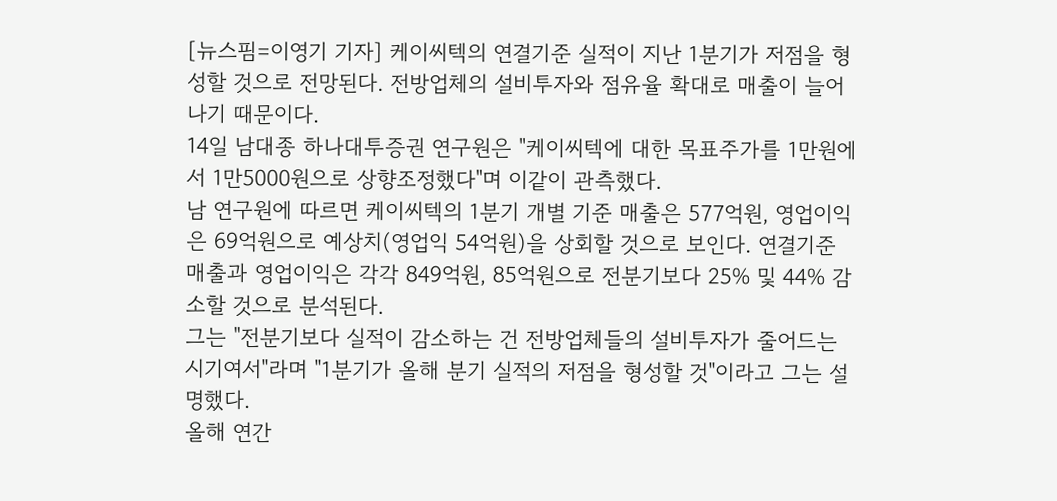[뉴스핌=이영기 기자] 케이씨텍의 연결기준 실적이 지난 1분기가 저점을 형성할 것으로 전망된다. 전방업체의 설비투자와 점유율 확대로 매출이 늘어나기 때문이다.
14일 남대종 하나대투증권 연구원은 "케이씨텍에 대한 목표주가를 1만원에서 1만5000원으로 상향조정했다"며 이같이 관측했다.
남 연구원에 따르면 케이씨텍의 1분기 개별 기준 매출은 577억원, 영업이익은 69억원으로 예상치(영업익 54억원)을 상회할 것으로 보인다. 연결기준 매출과 영업이익은 각각 849억원, 85억원으로 전분기보다 25% 및 44% 감소할 것으로 분석된다.
그는 "전분기보다 실적이 감소하는 건 전방업체들의 설비투자가 줄어드는 시기여서"라며 "1분기가 올해 분기 실적의 저점을 형성할 것"이라고 그는 설명했다.
올해 연간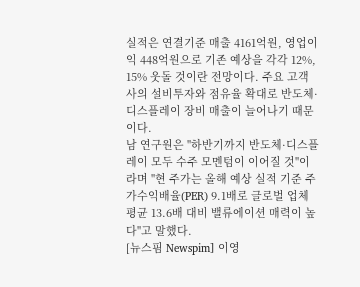실적은 연결기준 매출 4161억원, 영업이익 448억원으로 기존 예상을 각각 12%, 15% 웃돌 것이란 전망이다. 주요 고객사의 설비투자와 점유율 확대로 반도체·디스플레이 장비 매출이 늘어나기 때문이다.
남 연구원은 "하반기까지 반도체·디스플레이 모두 수주 모멘텀이 이어질 것"이라며 "현 주가는 올해 예상 실적 기준 주가수익배율(PER) 9.1배로 글로벌 업체 평균 13.6배 대비 밸류에이션 매력이 높다"고 말했다.
[뉴스핌 Newspim] 이영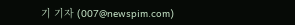기 기자 (007@newspim.com)